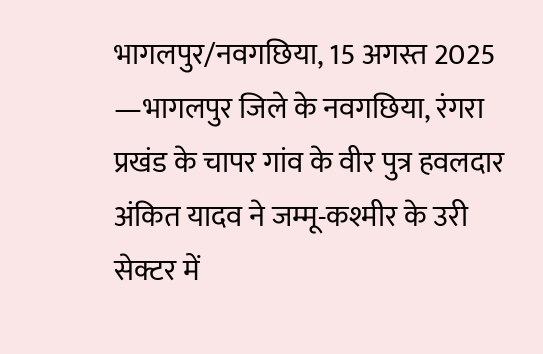भागलपुर/नवगछिया, 15 अगस्त 2025 —भागलपुर जिले के नवगछिया, रंगरा प्रखंड के चापर गांव के वीर पुत्र हवलदार अंकित यादव ने जम्मू-कश्मीर के उरी सेक्टर में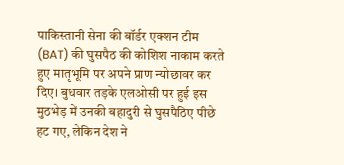पाकिस्तानी सेना की बॉर्डर एक्शन टीम (BAT) की घुसपैठ की कोशिश नाकाम करते हुए मातृभूमि पर अपने प्राण न्योछावर कर दिए। बुधवार तड़के एलओसी पर हुई इस मुठभेड़ में उनकी बहादुरी से घुसपैठिए पीछे हट गए, लेकिन देश ने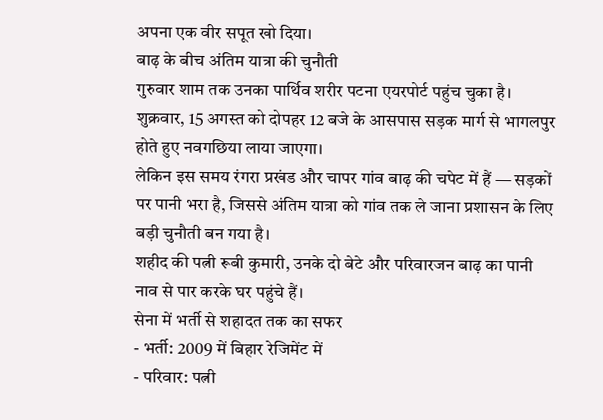अपना एक वीर सपूत खो दिया।
बाढ़ के बीच अंतिम यात्रा की चुनौती
गुरुवार शाम तक उनका पार्थिव शरीर पटना एयरपोर्ट पहुंच चुका है। शुक्रवार, 15 अगस्त को दोपहर 12 बजे के आसपास सड़क मार्ग से भागलपुर होते हुए नवगछिया लाया जाएगा।
लेकिन इस समय रंगरा प्रखंड और चापर गांव बाढ़ की चपेट में हैं — सड़कों पर पानी भरा है, जिससे अंतिम यात्रा को गांव तक ले जाना प्रशासन के लिए बड़ी चुनौती बन गया है।
शहीद की पत्नी रूबी कुमारी, उनके दो बेटे और परिवारजन बाढ़ का पानी नाव से पार करके घर पहुंचे हैं।
सेना में भर्ती से शहादत तक का सफर
- भर्ती: 2009 में बिहार रेजिमेंट में
- परिवार: पत्नी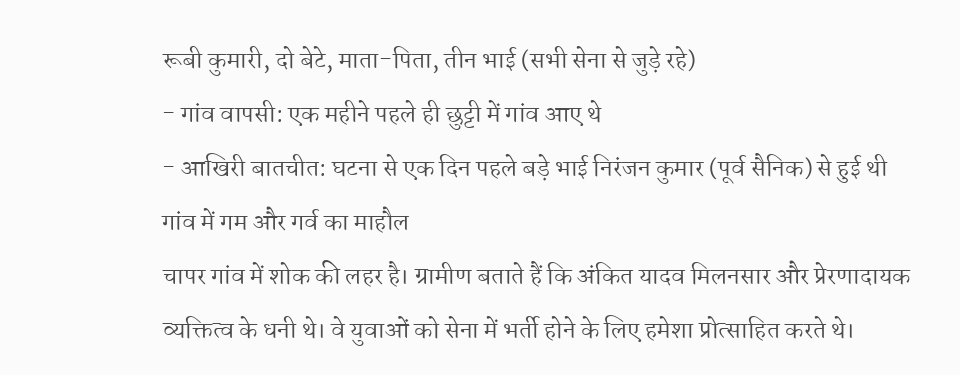रूबी कुमारी, दो बेटे, माता-पिता, तीन भाई (सभी सेना से जुड़े रहे)
- गांव वापसी: एक महीने पहले ही छुट्टी में गांव आए थे
- आखिरी बातचीत: घटना से एक दिन पहले बड़े भाई निरंजन कुमार (पूर्व सैनिक) से हुई थी
गांव में गम और गर्व का माहौल
चापर गांव में शोक की लहर है। ग्रामीण बताते हैं कि अंकित यादव मिलनसार और प्रेरणादायक व्यक्तित्व के धनी थे। वे युवाओं को सेना में भर्ती होने के लिए हमेशा प्रोत्साहित करते थे।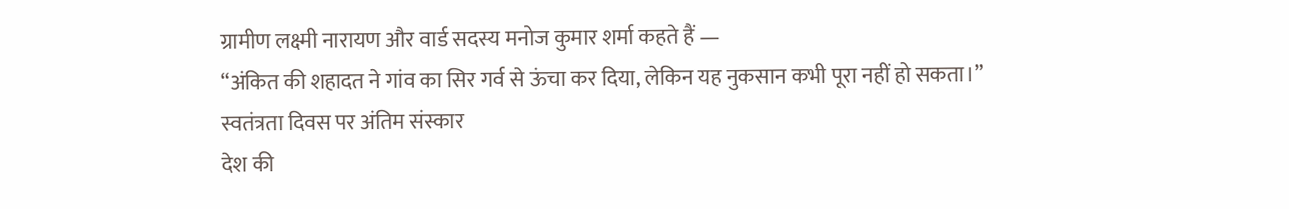ग्रामीण लक्ष्मी नारायण और वार्ड सदस्य मनोज कुमार शर्मा कहते हैं —
“अंकित की शहादत ने गांव का सिर गर्व से ऊंचा कर दिया, लेकिन यह नुकसान कभी पूरा नहीं हो सकता।”
स्वतंत्रता दिवस पर अंतिम संस्कार
देश की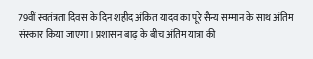79वीं स्वतंत्रता दिवस के दिन शहीद अंकित यादव का पूरे सैन्य सम्मान के साथ अंतिम संस्कार किया जाएगा। प्रशासन बाढ़ के बीच अंतिम यात्रा की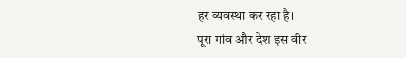हर व्यवस्था कर रहा है।
पूरा गांव और देश इस वीर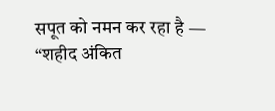सपूत को नमन कर रहा है —
“शहीद अंकित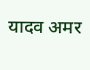यादव अमर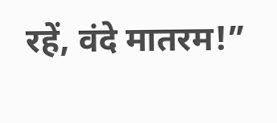रहें, वंदे मातरम!”